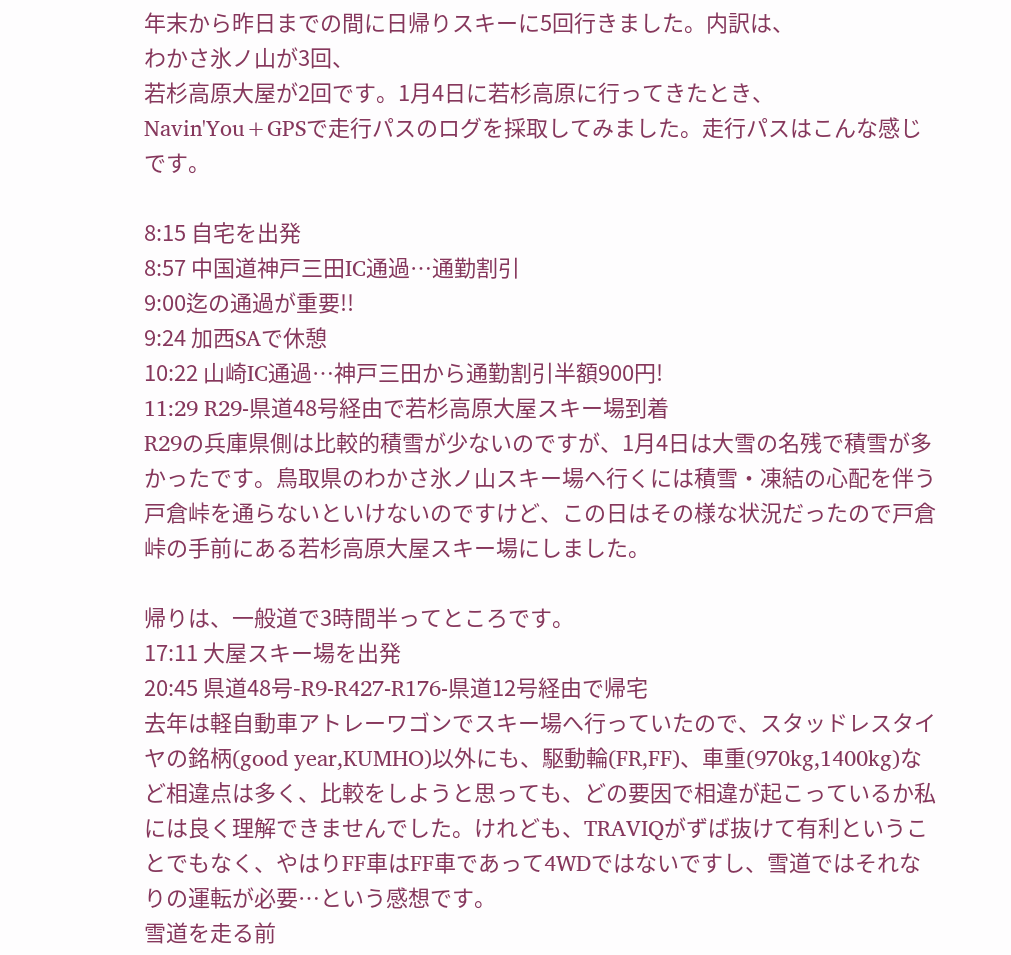年末から昨日までの間に日帰りスキーに5回行きました。内訳は、
わかさ氷ノ山が3回、
若杉高原大屋が2回です。1月4日に若杉高原に行ってきたとき、
Navin'You+GPSで走行パスのログを採取してみました。走行パスはこんな感じです。

8:15 自宅を出発
8:57 中国道神戸三田IC通過…通勤割引
9:00迄の通過が重要!!
9:24 加西SAで休憩
10:22 山崎IC通過…神戸三田から通勤割引半額900円!
11:29 R29-県道48号経由で若杉高原大屋スキー場到着
R29の兵庫県側は比較的積雪が少ないのですが、1月4日は大雪の名残で積雪が多かったです。鳥取県のわかさ氷ノ山スキー場へ行くには積雪・凍結の心配を伴う
戸倉峠を通らないといけないのですけど、この日はその様な状況だったので戸倉峠の手前にある若杉高原大屋スキー場にしました。

帰りは、一般道で3時間半ってところです。
17:11 大屋スキー場を出発
20:45 県道48号-R9-R427-R176-県道12号経由で帰宅
去年は軽自動車アトレーワゴンでスキー場へ行っていたので、スタッドレスタイヤの銘柄(good year,KUMHO)以外にも、駆動輪(FR,FF)、車重(970kg,1400kg)など相違点は多く、比較をしようと思っても、どの要因で相違が起こっているか私には良く理解できませんでした。けれども、TRAVIQがずば抜けて有利ということでもなく、やはりFF車はFF車であって4WDではないですし、雪道ではそれなりの運転が必要…という感想です。
雪道を走る前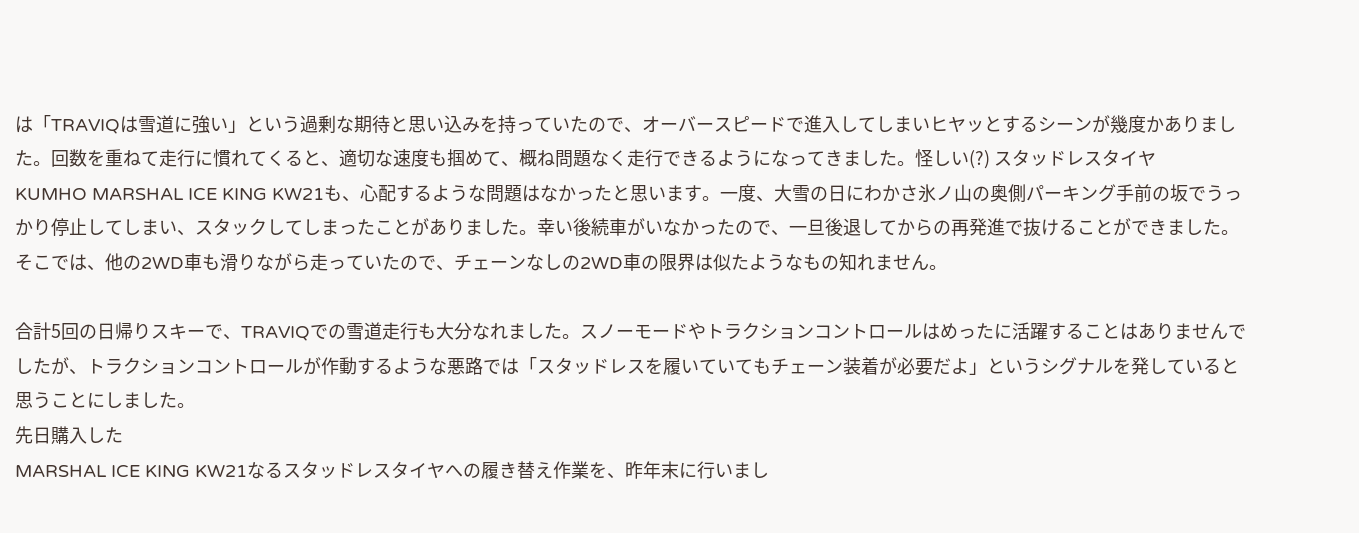は「TRAVIQは雪道に強い」という過剰な期待と思い込みを持っていたので、オーバースピードで進入してしまいヒヤッとするシーンが幾度かありました。回数を重ねて走行に慣れてくると、適切な速度も掴めて、概ね問題なく走行できるようになってきました。怪しい(?) スタッドレスタイヤ
KUMHO MARSHAL ICE KING KW21も、心配するような問題はなかったと思います。一度、大雪の日にわかさ氷ノ山の奥側パーキング手前の坂でうっかり停止してしまい、スタックしてしまったことがありました。幸い後続車がいなかったので、一旦後退してからの再発進で抜けることができました。そこでは、他の2WD車も滑りながら走っていたので、チェーンなしの2WD車の限界は似たようなもの知れません。

合計5回の日帰りスキーで、TRAVIQでの雪道走行も大分なれました。スノーモードやトラクションコントロールはめったに活躍することはありませんでしたが、トラクションコントロールが作動するような悪路では「スタッドレスを履いていてもチェーン装着が必要だよ」というシグナルを発していると思うことにしました。
先日購入した
MARSHAL ICE KING KW21なるスタッドレスタイヤへの履き替え作業を、昨年末に行いまし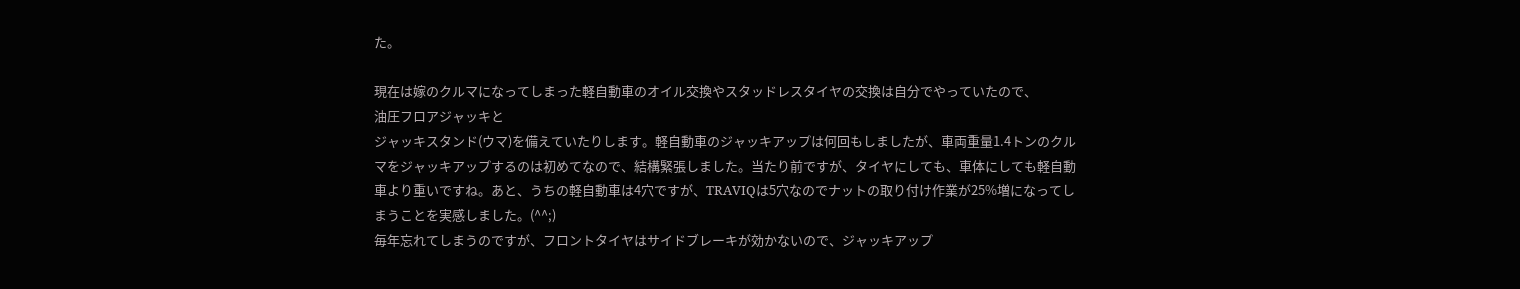た。

現在は嫁のクルマになってしまった軽自動車のオイル交換やスタッドレスタイヤの交換は自分でやっていたので、
油圧フロアジャッキと
ジャッキスタンド(ウマ)を備えていたりします。軽自動車のジャッキアップは何回もしましたが、車両重量1.4トンのクルマをジャッキアップするのは初めてなので、結構緊張しました。当たり前ですが、タイヤにしても、車体にしても軽自動車より重いですね。あと、うちの軽自動車は4穴ですが、TRAVIQは5穴なのでナットの取り付け作業が25%増になってしまうことを実感しました。(^^;)
毎年忘れてしまうのですが、フロントタイヤはサイドブレーキが効かないので、ジャッキアップ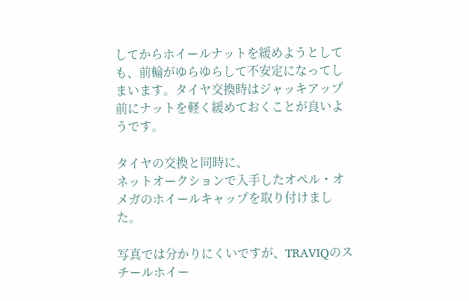してからホイールナットを緩めようとしても、前輪がゆらゆらして不安定になってしまいます。タイヤ交換時はジャッキアップ前にナットを軽く緩めておくことが良いようです。

タイヤの交換と同時に、
ネットオークションで入手したオペル・オメガのホイールキャップを取り付けました。

写真では分かりにくいですが、TRAVIQのスチールホイー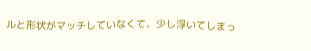ルと形状がマッチしていなくて、少し浮いてしまっ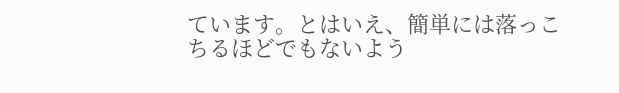ています。とはいえ、簡単には落っこちるほどでもないよう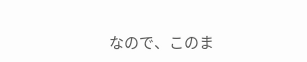なので、このま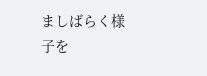ましばらく様子を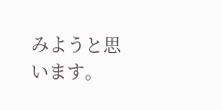みようと思います。